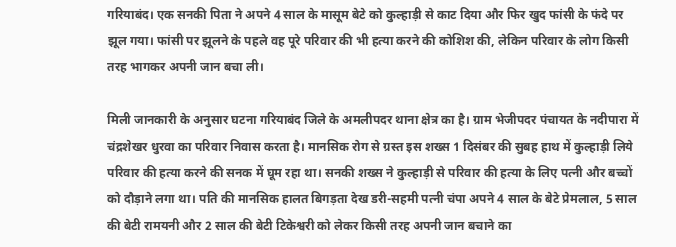गरियाबंद। एक सनकी पिता ने अपने 4 साल के मासूम बेटे को कुल्हाड़ी से काट दिया और फिर खुद फांसी के फंदे पर झूल गया। फांसी पर झूलने के पहले वह पूरे परिवार की भी हत्या करने की कोशिश की, लेकिन परिवार के लोग किसी तरह भागकर अपनी जान बचा ली।

मिली जानकारी के अनुसार घटना गरियाबंद जिले के अमलीपदर थाना क्षेत्र का है। ग्राम भेजीपदर पंचायत के नदीपारा में चंद्रशेखर धुरवा का परिवार निवास करता है। मानसिक रोग से ग्रस्त इस शख्स 1 दिसंबर की सुबह हाथ में कुल्हाड़ी लिये परिवार की हत्या करने की सनक में घूम रहा था। सनकी शख्स ने कुल्हाड़ी से परिवार की हत्या के लिए पत्नी और बच्चों को दौड़ाने लगा था। पति की मानसिक हालत बिगड़ता देख डरी-सहमी पत्नी चंपा अपने 4 साल के बेटे प्रेमलाल, 5 साल की बेटी रामयनी और 2 साल की बेटी टिकेश्वरी को लेकर किसी तरह अपनी जान बचाने का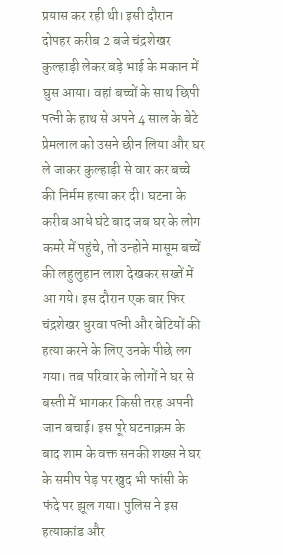प्रयास कर रही थी। इसी दौरान दोपहर करीब 2 बजे चंद्रशेखर कुल्हाड़ी लेकर बड़े भाई के मकान में घुस आया। वहां बच्चों के साथ छिपी पत्नी के हाथ से अपने 4 साल के बेटे प्रेमलाल को उसने छीन लिया और घर ले जाकर कुल्हाड़ी से वार कर बच्चे की निर्मम हत्या कर दी। घटना के करीब आधे घंटे बाद जब घर के लोग कमरे में पहुंचे, तो उन्होने मासूम बच्चें की लहुलुहान लाश देखकर सख्तें में आ गये। इस दौरान एक बार फिर चंद्रशेखर धुरवा पत्नी और बेटियों की हत्या करने के लिए उनके पीछे लग गया। तब परिवार के लोगों ने घर से बस्ती में भागकर किसी तरह अपनी जान बचाई। इस पूरे घटनाक्रम के बाद शाम के वक्त सनकी शख्स ने घर के समीप पेड़ पर खुद भी फांसी के फंदे पर झूल गया। पुलिस ने इस हत्याकांड और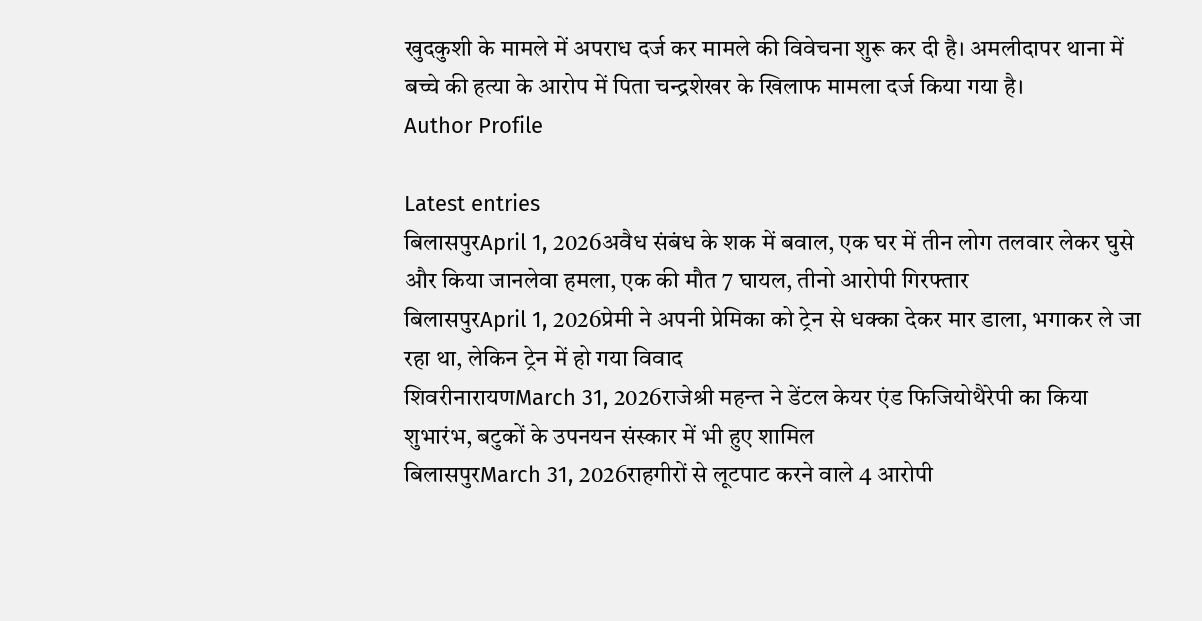खुदकुशी के मामले में अपराध दर्ज कर मामले की विवेचना शुरू कर दी है। अमलीदापर थाना में बच्चे की हत्या के आरोप में पिता चन्द्रशेखर के खिलाफ मामला दर्ज किया गया है।
Author Profile

Latest entries
बिलासपुरApril 1, 2026अवैध संबंध के शक में बवाल, एक घर में तीन लोग तलवार लेकर घुसे और किया जानलेवा हमला, एक की मौत 7 घायल, तीनो आरोपी गिरफ्तार
बिलासपुरApril 1, 2026प्रेमी ने अपनी प्रेमिका को ट्रेन से धक्का देकर मार डाला, भगाकर ले जा रहा था, लेकिन ट्रेन में हो गया विवाद
शिवरीनारायणMarch 31, 2026राजेश्री महन्त ने डेंटल केयर एंड फिजियोथैरेपी का किया शुभारंभ, बटुकों के उपनयन संस्कार में भी हुए शामिल
बिलासपुरMarch 31, 2026राहगीरों से लूटपाट करने वाले 4 आरोपी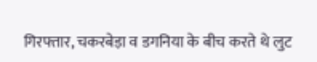गिरफ्तार, चकरबेड़ा व डगनिया के बीच करते थे लुट